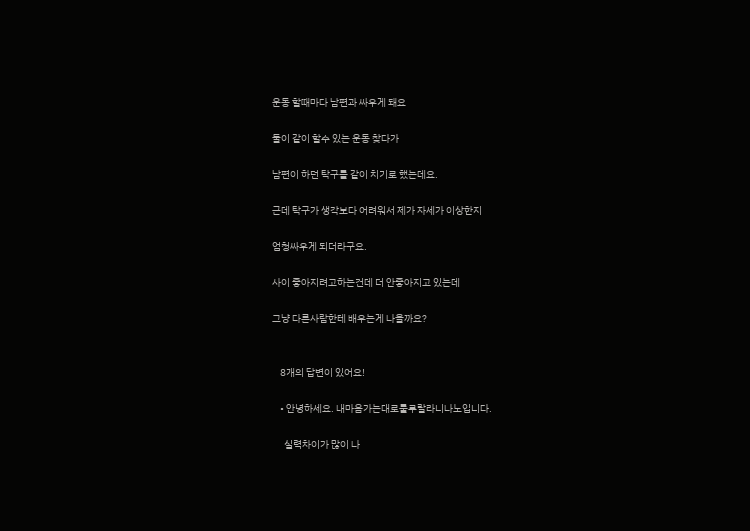운동 할때마다 남편과 싸우게 돼요

둘이 같이 할수 있는 운동 찾다가

남편이 하던 탁구를 같이 치기로 했는데요.

근데 탁구가 생각보다 어려워서 제가 자세가 이상한지

엄청싸우게 되더라구요.

사이 좋아지려고하는건데 더 안좋아지고 있는데

그냥 다른사람한테 배우는게 나을까요?


    8개의 답변이 있어요!

    • 안녕하세요. 내마음가는대로룰루랄라니나노입니다.

      실력차이가 많이 나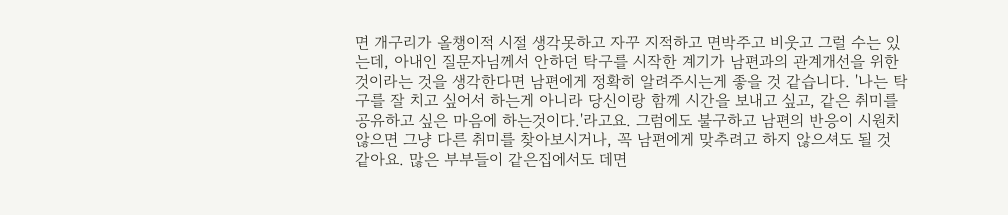면 개구리가 올챙이적 시절 생각못하고 자꾸 지적하고 면박주고 비웃고 그럴 수는 있는데, 아내인 질문자님께서 안하던 탁구를 시작한 계기가 남편과의 관계개선을 위한 것이라는 것을 생각한다면 남편에게 정확히 알려주시는게 좋을 것 같습니다. '나는 탁구를 잘 치고 싶어서 하는게 아니라 당신이랑 함께 시간을 보내고 싶고, 같은 취미를 공유하고 싶은 마음에 하는것이다.'라고요. 그럼에도 불구하고 남편의 반응이 시원치않으면 그냥 다른 취미를 찾아보시거나, 꼭 남편에게 맞추려고 하지 않으셔도 될 것 같아요. 많은 부부들이 같은집에서도 데면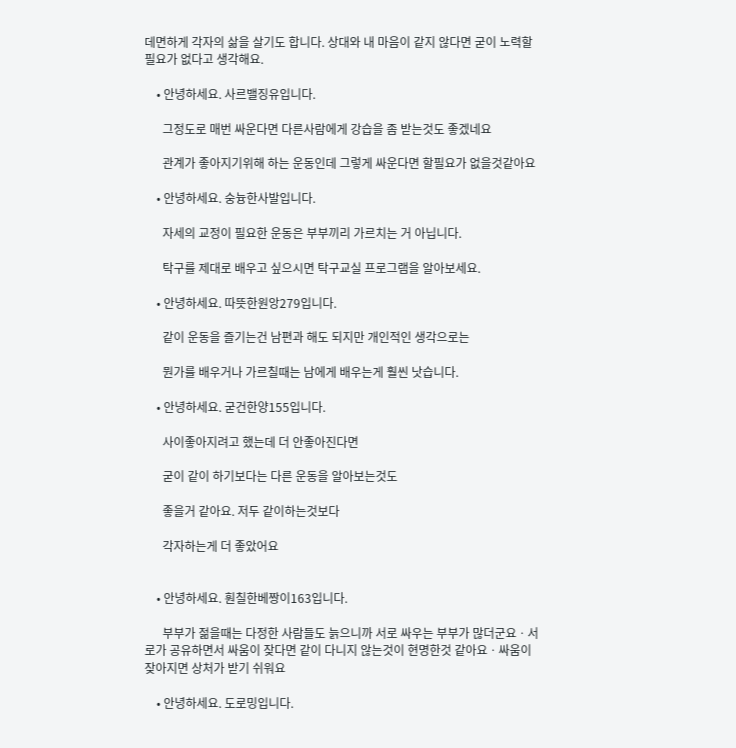데면하게 각자의 삶을 살기도 합니다. 상대와 내 마음이 같지 않다면 굳이 노력할 필요가 없다고 생각해요.

    • 안녕하세요. 사르밸징유입니다.

      그정도로 매번 싸운다면 다른사람에게 강습을 좀 받는것도 좋겠네요

      관계가 좋아지기위해 하는 운동인데 그렇게 싸운다면 할필요가 없을것같아요

    • 안녕하세요. 숭늉한사발입니다.

      자세의 교정이 필요한 운동은 부부끼리 가르치는 거 아닙니다.

      탁구를 제대로 배우고 싶으시면 탁구교실 프로그램을 알아보세요.

    • 안녕하세요. 따뜻한원앙279입니다.

      같이 운동을 즐기는건 남편과 해도 되지만 개인적인 생각으로는

      뭔가를 배우거나 가르칠때는 남에게 배우는게 훨씬 낫습니다.

    • 안녕하세요. 굳건한양155입니다.

      사이좋아지려고 했는데 더 안좋아진다면

      굳이 같이 하기보다는 다른 운동을 알아보는것도

      좋을거 같아요. 저두 같이하는것보다

      각자하는게 더 좋았어요


    • 안녕하세요. 훤칠한베짱이163입니다.

      부부가 젊을때는 다정한 사람들도 늙으니까 서로 싸우는 부부가 많더군요ㆍ서로가 공유하면서 싸움이 잦다면 같이 다니지 않는것이 현명한것 같아요ㆍ싸움이 잦아지면 상처가 받기 쉬워요

    • 안녕하세요. 도로밍입니다.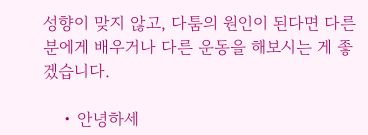성향이 맞지 않고, 다툼의 원인이 된다면 다른 분에게 배우거나 다른 운동을 해보시는 게 좋겠습니다.

    • 안녕하세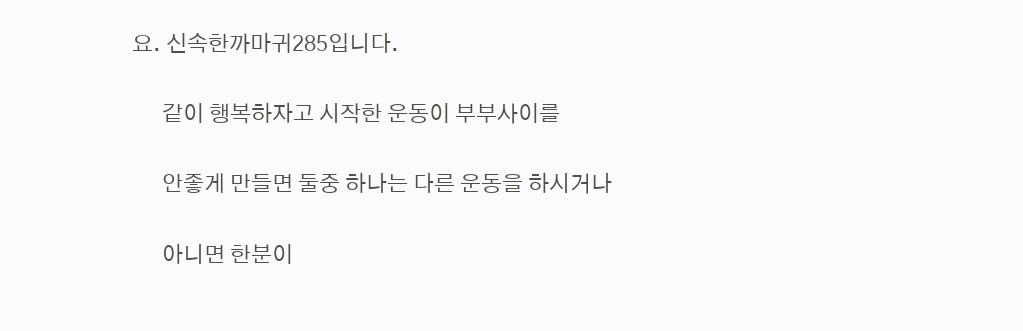요. 신속한까마귀285입니다.

      같이 행복하자고 시작한 운동이 부부사이를

      안좋게 만들면 둘중 하나는 다른 운동을 하시거나

      아니면 한분이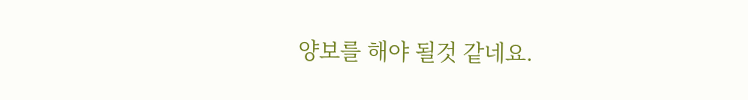양보를 해야 될것 같네요.